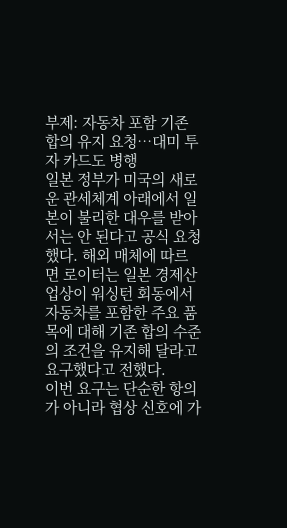부제: 자동차 포함 기존 합의 유지 요청…대미 투자 카드도 병행
일본 정부가 미국의 새로운 관세체계 아래에서 일본이 불리한 대우를 받아서는 안 된다고 공식 요청했다. 해외 매체에 따르면 로이터는 일본 경제산업상이 워싱턴 회동에서 자동차를 포함한 주요 품목에 대해 기존 합의 수준의 조건을 유지해 달라고 요구했다고 전했다.
이번 요구는 단순한 항의가 아니라 협상 신호에 가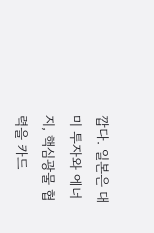깝다. 일본은 대미 투자와 에너지, 핵심광물 협력을 카드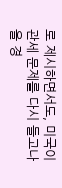로 제시하면서도, 미국이 관세 문제를 다시 들고나올 경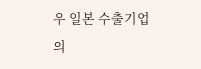우 일본 수출기업의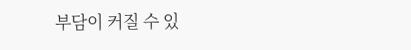부담이 커질 수 있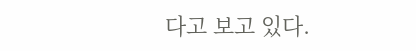다고 보고 있다.